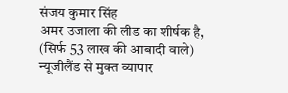संजय कुमार सिंह
अमर उजाला की लीड का शीर्षक है, (सिर्फ 53 लाख की आबादी वाले) न्यूजीलैंड से मुक्त व्यापार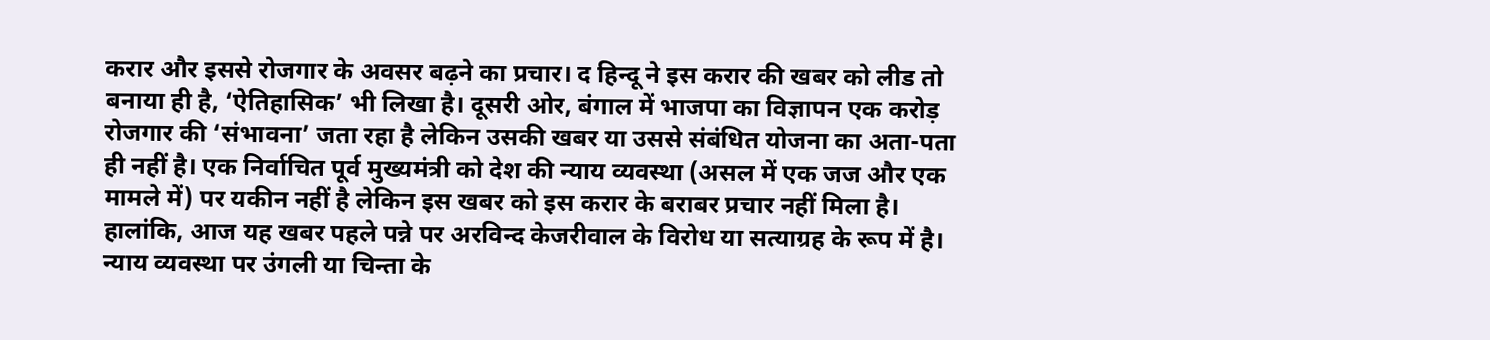करार और इससे रोजगार के अवसर बढ़ने का प्रचार। द हिन्दू ने इस करार की खबर को लीड तो बनाया ही है, ‘ऐतिहासिक’ भी लिखा है। दूसरी ओर, बंगाल में भाजपा का विज्ञापन एक करोड़ रोजगार की ‘संभावना’ जता रहा है लेकिन उसकी खबर या उससे संबंधित योजना का अता-पता ही नहीं है। एक निर्वाचित पूर्व मुख्यमंत्री को देश की न्याय व्यवस्था (असल में एक जज और एक मामले में) पर यकीन नहीं है लेकिन इस खबर को इस करार के बराबर प्रचार नहीं मिला है। हालांकि, आज यह खबर पहले पन्ने पर अरविन्द केजरीवाल के विरोध या सत्याग्रह के रूप में है। न्याय व्यवस्था पर उंगली या चिन्ता के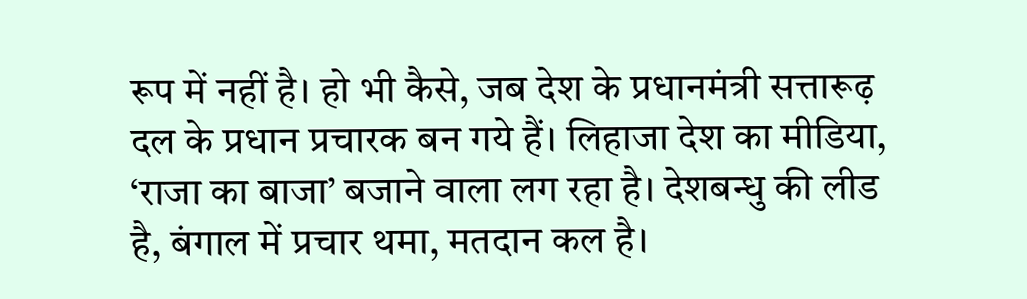रूप में नहीं है। हो भी कैसे, जब देश के प्रधानमंत्री सत्तारूढ़ दल के प्रधान प्रचारक बन गये हैं। लिहाजा देश का मीडिया, ‘राजा का बाजा’ बजाने वाला लग रहा है। देशबन्धु की लीड है, बंगाल में प्रचार थमा, मतदान कल है।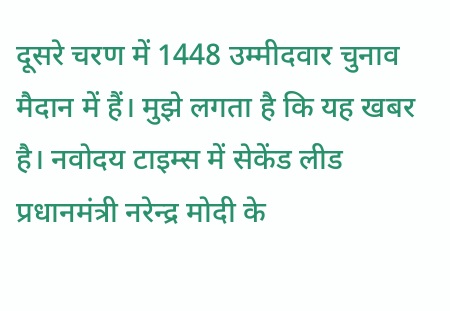दूसरे चरण में 1448 उम्मीदवार चुनाव मैदान में हैं। मुझे लगता है कि यह खबर है। नवोदय टाइम्स में सेकेंड लीड प्रधानमंत्री नरेन्द्र मोदी के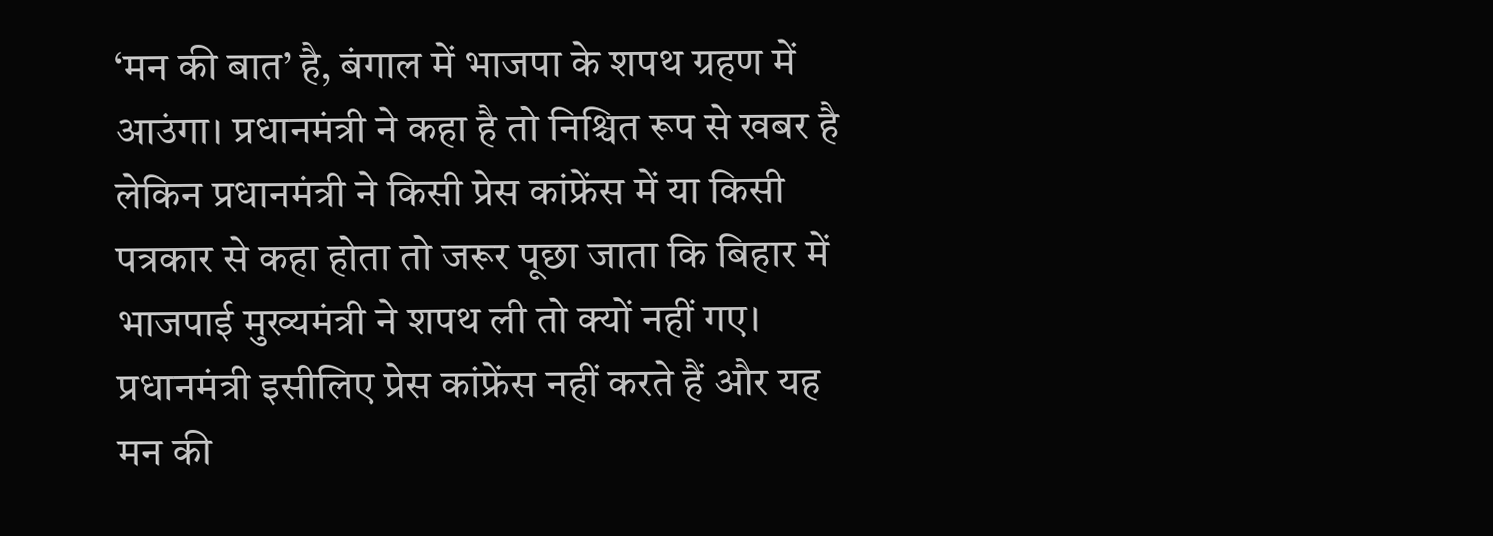‘मन की बात’ है, बंगाल में भाजपा के शपथ ग्रहण में आउंगा। प्रधानमंत्री ने कहा है तो निश्चित रूप से खबर है लेकिन प्रधानमंत्री ने किसी प्रेस कांफ्रेंस में या किसी पत्रकार से कहा होता तो जरूर पूछा जाता कि बिहार में भाजपाई मुख्यमंत्री ने शपथ ली तो क्यों नहीं गए। प्रधानमंत्री इसीलिए प्रेस कांफ्रेंस नहीं करते हैं और यह मन की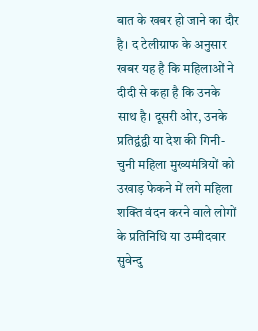बात के खबर हो जाने का दौर है। द टेलीग्राफ के अनुसार खबर यह है कि महिलाओं ने दीदी से कहा है कि उनके साथ है। दूसरी ओर, उनके प्रतिद्वंद्वी या देश की गिनी-चुनी महिला मुख्यमंत्रियों को उखाड़ फेकने में लगे महिला शक्ति वंदन करने वाले लोगों के प्रतिनिधि या उम्मीदवार सुवेन्दु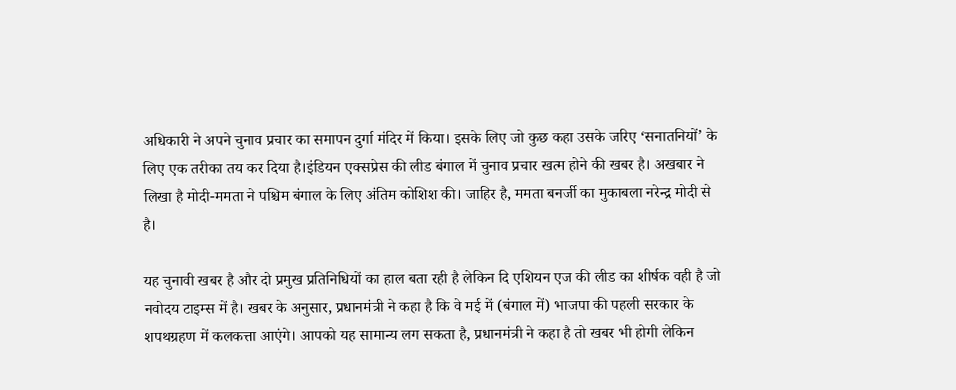अधिकारी ने अपने चुनाव प्रचार का समापन दुर्गा मंदिर में किया। इसके लिए जो कुछ कहा उसके जरिए ‘सनातनियों’ के लिए एक तरीका तय कर दिया है।इंडियन एक्सप्रेस की लीड बंगाल में चुनाव प्रचार खत्म होने की खबर है। अखबार ने लिखा है मोदी-ममता ने पश्चिम बंगाल के लिए अंतिम कोशिश की। जाहिर है, ममता बनर्जी का मुकाबला नरेन्द्र मोदी से है।

यह चुनावी खबर है और दो प्रमुख प्रतिनिधियों का हाल बता रही है लेकिन दि एशियन एज की लीड का शीर्षक वही है जो नवोदय टाइम्स में है। खबर के अनुसार, प्रधानमंत्री ने कहा है कि वे मई में (बंगाल में) भाजपा की पहली सरकार के शपथग्रहण में कलकत्ता आएंगे। आपको यह सामान्य लग सकता है, प्रधानमंत्री ने कहा है तो खबर भी होगी लेकिन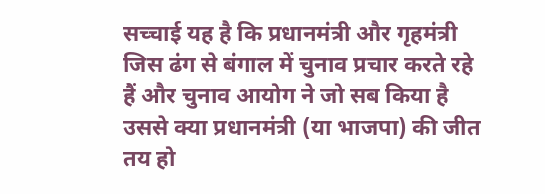सच्चाई यह है कि प्रधानमंत्री और गृहमंत्री जिस ढंग से बंगाल में चुनाव प्रचार करते रहे हैं और चुनाव आयोग ने जो सब किया है उससे क्या प्रधानमंत्री (या भाजपा) की जीत तय हो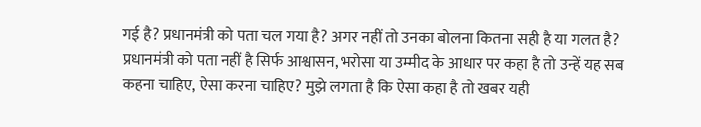गई है? प्रधानमंत्री को पता चल गया है? अगर नहीं तो उनका बोलना कितना सही है या गलत है? प्रधानमंत्री को पता नहीं है सिर्फ आश्वासन, भरोसा या उम्मीद के आधार पर कहा है तो उन्हें यह सब कहना चाहिए, ऐसा करना चाहिए? मुझे लगता है कि ऐसा कहा है तो खबर यही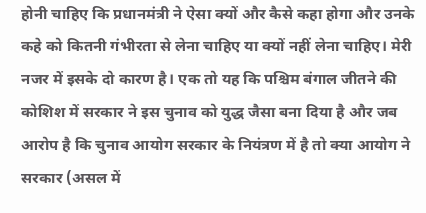होनी चाहिए कि प्रधानमंत्री ने ऐसा क्यों और कैसे कहा होगा और उनके कहे को कितनी गंभीरता से लेना चाहिए या क्यों नहीं लेना चाहिए। मेरी नजर में इसके दो कारण है। एक तो यह कि पश्चिम बंगाल जीतने की कोशिश में सरकार ने इस चुनाव को युद्ध जैसा बना दिया है और जब आरोप है कि चुनाव आयोग सरकार के नियंत्रण में है तो क्या आयोग ने सरकार (असल में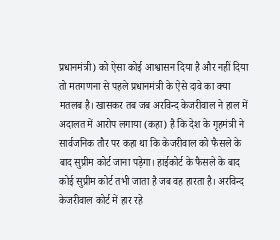प्रधानमंत्री) को ऐसा कोई आश्वासन दिया है और नहीं दिया तो मतगणना से पहले प्रधानमंत्री के ऐसे दावे का क्या मतलब है। खासकर तब जब अरविन्द केजरीवाल ने हाल में अदालत में आरोप लगाया (कहा) है कि देश के गृहमंत्री ने सार्वजनिक तौर पर कहा था कि केजरीवाल को फैसले के बाद सुप्रीम कोर्ट जाना पड़ेगा। हाईकोर्ट के फैसले के बाद कोई सुप्रीम कोर्ट तभी जाता है जब वह हारता है। अरविन्द केजरीवाल कोर्ट में हार रहे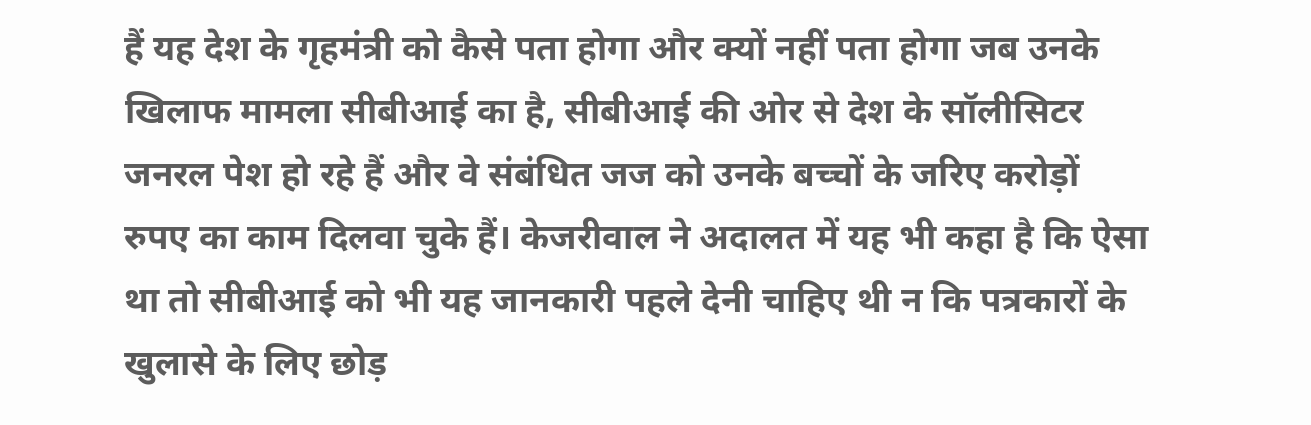हैं यह देश के गृहमंत्री को कैसे पता होगा और क्यों नहीं पता होगा जब उनके खिलाफ मामला सीबीआई का है, सीबीआई की ओर से देश के सॉलीसिटर जनरल पेश हो रहे हैं और वे संबंधित जज को उनके बच्चों के जरिए करोड़ों रुपए का काम दिलवा चुके हैं। केजरीवाल ने अदालत में यह भी कहा है कि ऐसा था तो सीबीआई को भी यह जानकारी पहले देनी चाहिए थी न कि पत्रकारों के खुलासे के लिए छोड़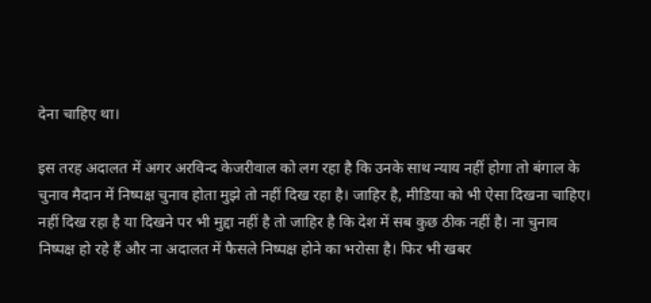देना चाहिए था।

इस तरह अदालत में अगर अरविन्द केजरीवाल को लग रहा है कि उनके साथ न्याय नहीं होगा तो बंगाल के चुनाव मैदान में निष्पक्ष चुनाव होता मुझे तो नहीं दिख रहा है। जाहिर है, मीडिया को भी ऐसा दिखना चाहिए। नहीं दिख रहा है या दिखने पर भी मुद्दा नहीं है तो जाहिर है कि देश में सब कुछ ठीक नहीं है। ना चुनाव निष्पक्ष हो रहे हैं और ना अदालत में फैसले निष्पक्ष होने का भरोसा है। फिर भी खबर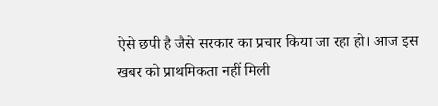ऐसे छपी है जैसे सरकार का प्रचार किया जा रहा हो। आज इस खबर को प्राथमिकता नहीं मिली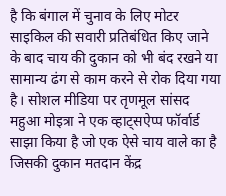है कि बंगाल में चुनाव के लिए मोटर साइकिल की सवारी प्रतिबंधित किए जाने के बाद चाय की दुकान को भी बंद रखने या सामान्य ढंग से काम करने से रोक दिया गया है। सोशल मीडिया पर तृणमूल सांसद महुआ मोइत्रा ने एक व्हाट्सऐप्प फॉर्वार्ड साझा किया है जो एक ऐसे चाय वाले का है जिसकी दुकान मतदान केंद्र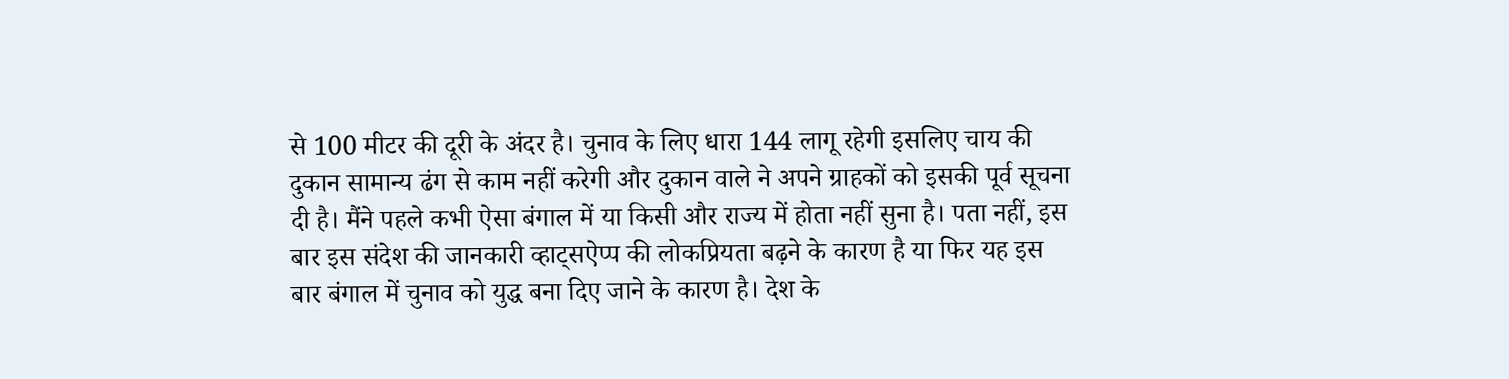से 100 मीटर की दूरी के अंदर है। चुनाव के लिए धारा 144 लागू रहेगी इसलिए चाय की दुकान सामान्य ढंग से काम नहीं करेगी और दुकान वाले ने अपने ग्राहकों को इसकी पूर्व सूचना दी है। मैंने पहले कभी ऐसा बंगाल में या किसी और राज्य में होता नहीं सुना है। पता नहीं, इस बार इस संदेश की जानकारी व्हाट्सऐप्प की लोकप्रियता बढ़ने के कारण है या फिर यह इस बार बंगाल में चुनाव को युद्ध बना दिए जाने के कारण है। देश के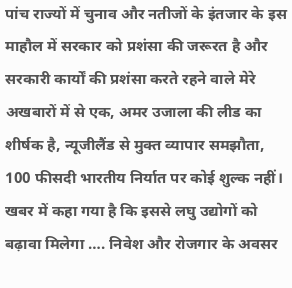पांच राज्यों में चुनाव और नतीजों के इंतजार के इस माहौल में सरकार को प्रशंसा की जरूरत है और सरकारी कार्यों की प्रशंसा करते रहने वाले मेरे अखबारों में से एक, अमर उजाला की लीड का शीर्षक है, न्यूजीलैंड से मुक्त व्यापार समझौता, 100 फीसदी भारतीय निर्यात पर कोई शुल्क नहीं। खबर में कहा गया है कि इससे लघु उद्योगों को बढ़ावा मिलेगा …. निवेश और रोजगार के अवसर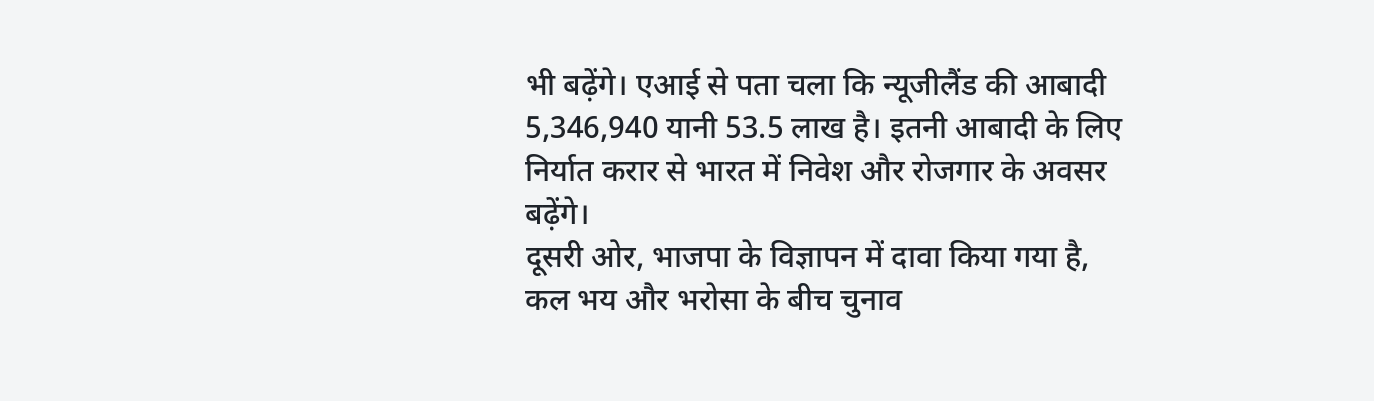भी बढ़ेंगे। एआई से पता चला कि न्यूजीलैंड की आबादी 5,346,940 यानी 53.5 लाख है। इतनी आबादी के लिए निर्यात करार से भारत में निवेश और रोजगार के अवसर बढ़ेंगे।
दूसरी ओर, भाजपा के विज्ञापन में दावा किया गया है, कल भय और भरोसा के बीच चुनाव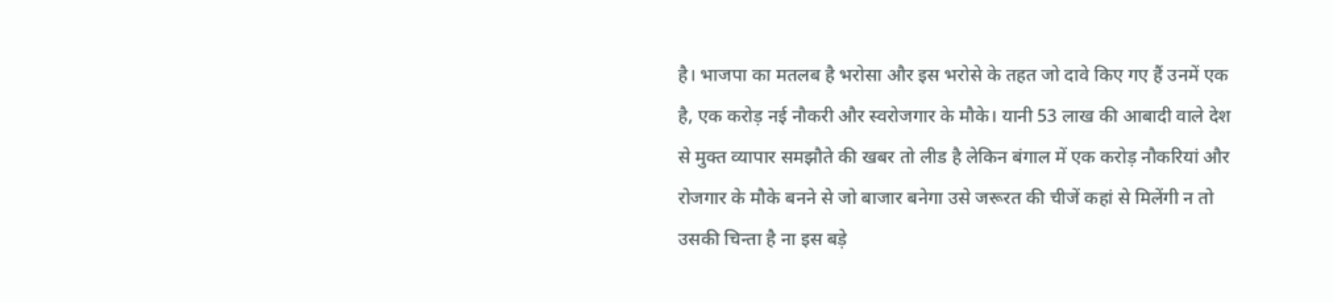है। भाजपा का मतलब है भरोसा और इस भरोसे के तहत जो दावे किए गए हैं उनमें एक है, एक करोड़ नई नौकरी और स्वरोजगार के मौके। यानी 53 लाख की आबादी वाले देश से मुक्त व्यापार समझौते की खबर तो लीड है लेकिन बंगाल में एक करोड़ नौकरियां और रोजगार के मौके बनने से जो बाजार बनेगा उसे जरूरत की चीजें कहां से मिलेंगी न तो उसकी चिन्ता है ना इस बड़े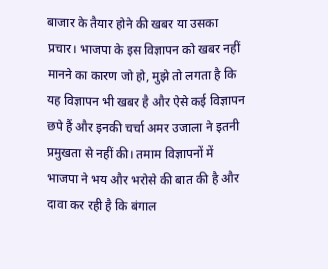बाजार के तैयार होने की खबर या उसका प्रचार। भाजपा के इस विज्ञापन को खबर नहीं मानने का कारण जो हो, मुझे तो लगता है कि यह विज्ञापन भी खबर है और ऐसे कई विज्ञापन छपे हैं और इनकी चर्चा अमर उजाला ने इतनी प्रमुखता से नहीं की। तमाम विज्ञापनों में भाजपा ने भय और भरोसे की बात की है और दावा कर रही है कि बंगाल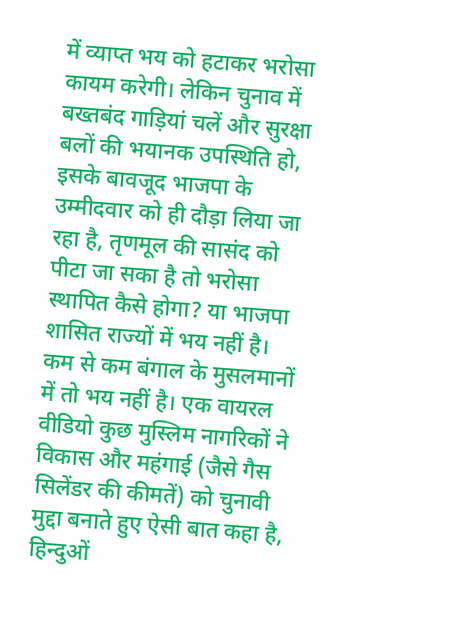में व्याप्त भय को हटाकर भरोसा कायम करेगी। लेकिन चुनाव में बख्तबंद गाड़ियां चलें और सुरक्षा बलों की भयानक उपस्थिति हो, इसके बावजूद भाजपा के उम्मीदवार को ही दौड़ा लिया जा रहा है, तृणमूल की सासंद को पीटा जा सका है तो भरोसा स्थापित कैसे होगा? या भाजपा शासित राज्यों में भय नहीं है। कम से कम बंगाल के मुसलमानों में तो भय नहीं है। एक वायरल वीडियो कुछ मुस्लिम नागरिकों ने विकास और महंगाई (जैसे गैस सिलेंडर की कीमतें) को चुनावी मुद्दा बनाते हुए ऐसी बात कहा है, हिन्दुओं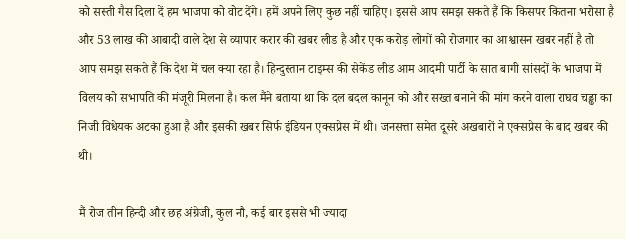को सस्ती गैस दिला दें हम भाजपा को वोट देंगे। हमें अपने लिए कुछ नहीं चाहिए। इससे आप समझ सकते हैं कि किसपर कितना भरोसा है और 53 लाख की आबादी वाले देश से व्यापार करार की खबर लीड है और एक करोड़ लोगों को रोजगार का आश्वासन खबर नहीं है तो आप समझ सकते हैं कि देश में चल क्या रहा है। हिन्दुस्तान टाइम्स की सेकेंड लीड आम आदमी पार्टी के सात बागी सांसदों के भाजपा में विलय को सभापति की मंजूरी मिलना है। कल मैंने बताया था कि दल बदल कानून को और सख्त बनाने की मांग करने वाला राघव चड्ढा का निजी विधेयक अटका हुआ है और इसकी खबर सिर्फ इंडियन एक्सप्रेस में थी। जनसत्ता समेत दूसरे अखबारों ने एक्सप्रेस के बाद खबर की थी।

मैं रोज तीन हिन्दी और छह अंग्रेजी, कुल नौ, कई बार इससे भी ज्यादा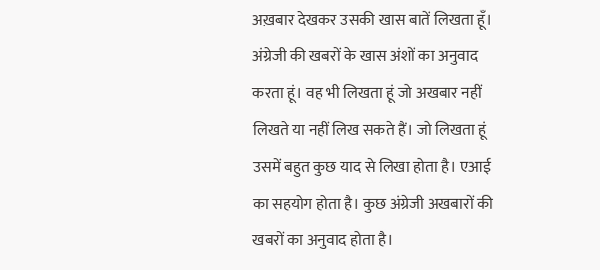अख़बार देखकर उसकी खास बातें लिखता हूँ। अंग्रेजी की खबरों के खास अंशों का अनुवाद करता हूं। वह भी लिखता हूं जो अखबार नहीं लिखते या नहीं लिख सकते हैं। जो लिखता हूं उसमें बहुत कुछ याद से लिखा होता है। एआई का सहयोग होता है। कुछ अंग्रेजी अखबारों की खबरों का अनुवाद होता है।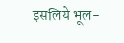इसलिये भूल-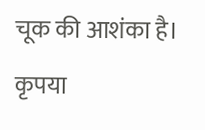चूक की आशंका है। कृपया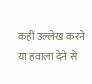कहीं उल्लेख करने या हवाला देने से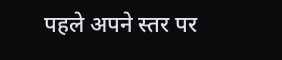पहले अपने स्तर पर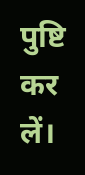पुष्टि कर लें।